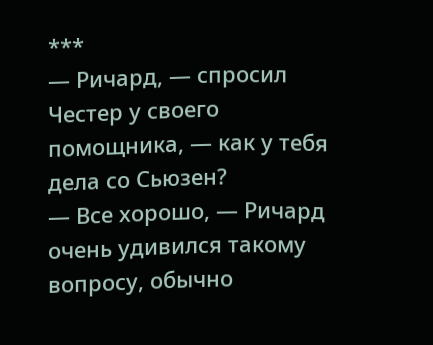***
— Ричард, — спросил Честер у своего помощника, — как у тебя дела со Сьюзен?
— Все хорошо, — Ричард очень удивился такому вопросу, обычно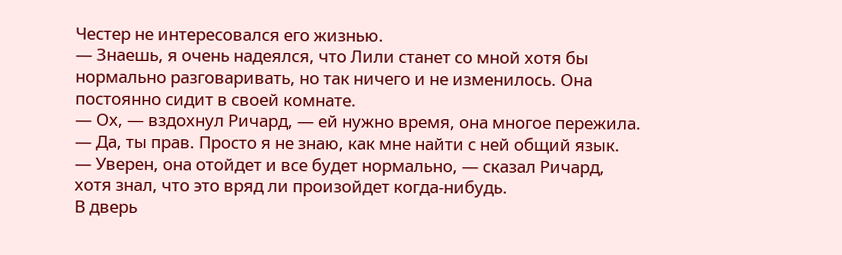Честер не интересовался его жизнью.
— Знаешь, я очень надеялся, что Лили станет со мной хотя бы нормально разговаривать, но так ничего и не изменилось. Она постоянно сидит в своей комнате.
— Ох, — вздохнул Ричард, — ей нужно время, она многое пережила.
— Да, ты прав. Просто я не знаю, как мне найти с ней общий язык.
— Уверен, она отойдет и все будет нормально, — сказал Ричард, хотя знал, что это вряд ли произойдет когда-нибудь.
В дверь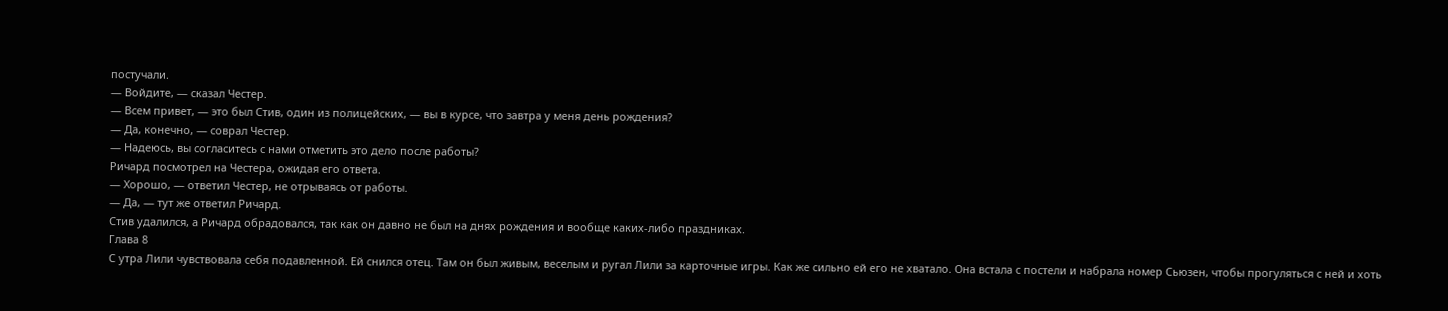постучали.
— Войдите, — сказал Честер.
— Всем привет, — это был Стив, один из полицейских, — вы в курсе, что завтра у меня день рождения?
— Да, конечно, — соврал Честер.
— Надеюсь, вы согласитесь с нами отметить это дело после работы?
Ричард посмотрел на Честера, ожидая его ответа.
— Хорошо, — ответил Честер, не отрываясь от работы.
— Да, — тут же ответил Ричард.
Стив удалился, а Ричард обрадовался, так как он давно не был на днях рождения и вообще каких-либо праздниках.
Глава 8
С утра Лили чувствовала себя подавленной. Ей снился отец. Там он был живым, веселым и ругал Лили за карточные игры. Как же сильно ей его не хватало. Она встала с постели и набрала номер Сьюзен, чтобы прогуляться с ней и хоть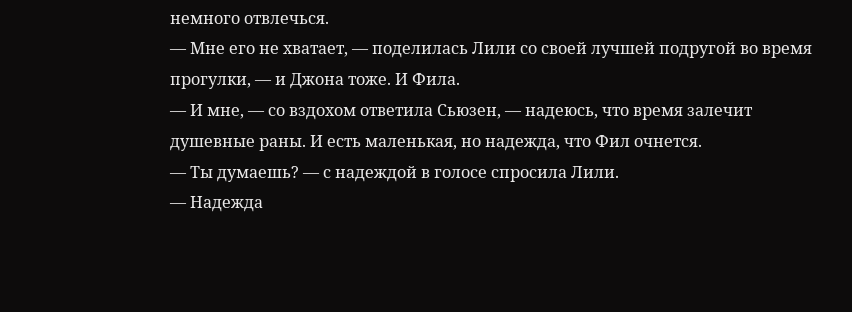немного отвлечься.
— Мне его не хватает, — поделилась Лили со своей лучшей подругой во время прогулки, — и Джона тоже. И Фила.
— И мне, — со вздохом ответила Сьюзен, — надеюсь, что время залечит душевные раны. И есть маленькая, но надежда, что Фил очнется.
— Ты думаешь? — с надеждой в голосе спросила Лили.
— Надежда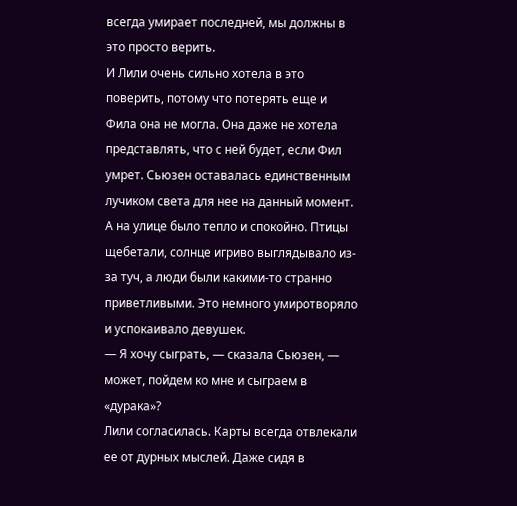всегда умирает последней, мы должны в это просто верить.
И Лили очень сильно хотела в это поверить, потому что потерять еще и Фила она не могла. Она даже не хотела представлять, что с ней будет, если Фил умрет. Сьюзен оставалась единственным лучиком света для нее на данный момент.
А на улице было тепло и спокойно. Птицы щебетали, солнце игриво выглядывало из-за туч, а люди были какими-то странно приветливыми. Это немного умиротворяло и успокаивало девушек.
— Я хочу сыграть, — сказала Сьюзен, — может, пойдем ко мне и сыграем в «дурака»?
Лили согласилась. Карты всегда отвлекали ее от дурных мыслей. Даже сидя в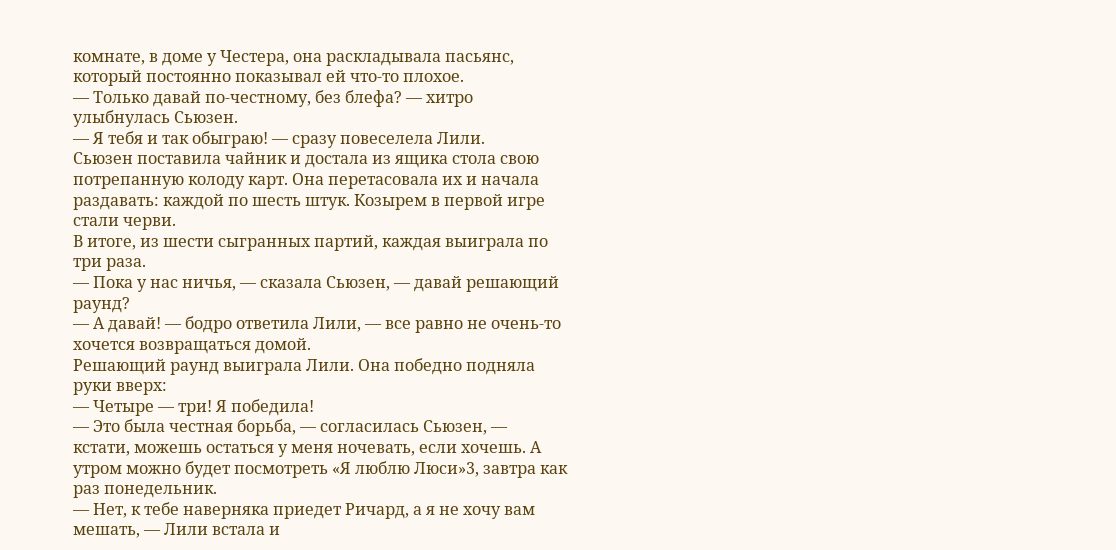комнате, в доме у Честера, она раскладывала пасьянс, который постоянно показывал ей что-то плохое.
— Только давай по-честному, без блефа? — хитро улыбнулась Сьюзен.
— Я тебя и так обыграю! — сразу повеселела Лили.
Сьюзен поставила чайник и достала из ящика стола свою потрепанную колоду карт. Она перетасовала их и начала раздавать: каждой по шесть штук. Козырем в первой игре стали черви.
В итоге, из шести сыгранных партий, каждая выиграла по три раза.
— Пока у нас ничья, — сказала Сьюзен, — давай решающий раунд?
— А давай! — бодро ответила Лили, — все равно не очень-то хочется возвращаться домой.
Решающий раунд выиграла Лили. Она победно подняла руки вверх:
— Четыре — три! Я победила!
— Это была честная борьба, — согласилась Сьюзен, — кстати, можешь остаться у меня ночевать, если хочешь. А утром можно будет посмотреть «Я люблю Люси»3, завтра как раз понедельник.
— Нет, к тебе наверняка приедет Ричард, а я не хочу вам мешать, — Лили встала и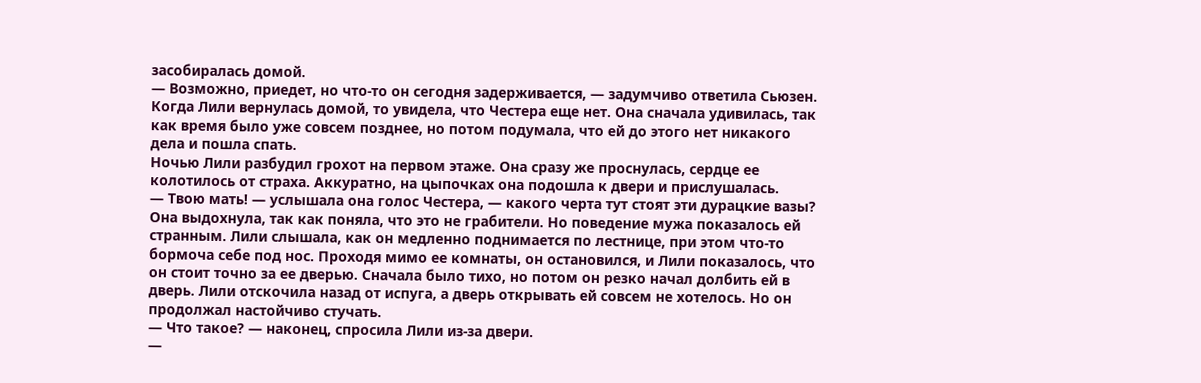засобиралась домой.
— Возможно, приедет, но что-то он сегодня задерживается, — задумчиво ответила Сьюзен.
Когда Лили вернулась домой, то увидела, что Честера еще нет. Она сначала удивилась, так как время было уже совсем позднее, но потом подумала, что ей до этого нет никакого дела и пошла спать.
Ночью Лили разбудил грохот на первом этаже. Она сразу же проснулась, сердце ее колотилось от страха. Аккуратно, на цыпочках она подошла к двери и прислушалась.
— Твою мать! — услышала она голос Честера, — какого черта тут стоят эти дурацкие вазы?
Она выдохнула, так как поняла, что это не грабители. Но поведение мужа показалось ей странным. Лили слышала, как он медленно поднимается по лестнице, при этом что-то бормоча себе под нос. Проходя мимо ее комнаты, он остановился, и Лили показалось, что он стоит точно за ее дверью. Сначала было тихо, но потом он резко начал долбить ей в дверь. Лили отскочила назад от испуга, а дверь открывать ей совсем не хотелось. Но он продолжал настойчиво стучать.
— Что такое? — наконец, спросила Лили из-за двери.
—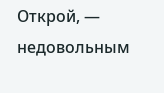Открой, — недовольным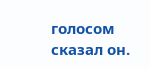голосом сказал он.